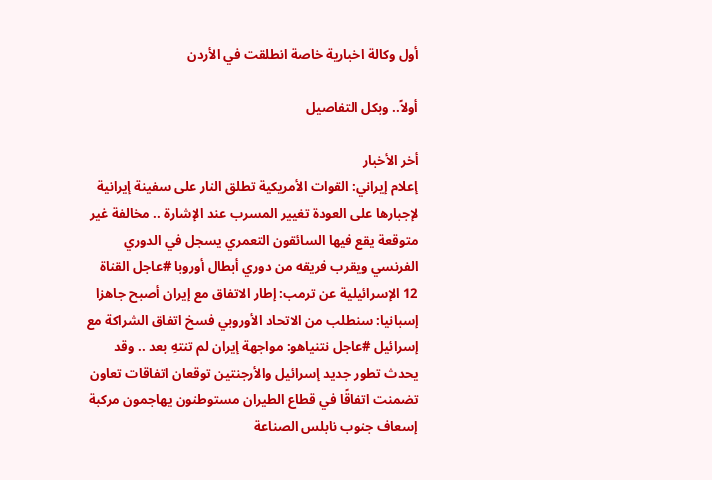أول وكالة اخبارية خاصة انطلقت في الأردن

أولاً.. وبكل التفاصيل

أخر الأخبار
إعلام إيراني: القوات الأمريكية تطلق النار على سفينة إيرانية لإجبارها على العودة تغيير المسرب عند الإشارة .. مخالفة غير متوقعة يقع فيها السائقون التعمري يسجل في الدوري الفرنسي ويقرب فريقه من دوري أبطال أوروبا #عاجل القناة 12 الإسرائيلية عن ترمب: إطار الاتفاق مع إيران أصبح جاهزا إسبانيا: سنطلب من الاتحاد الأوروبي فسخ اتفاق الشراكة مع إسرائيل #عاجل نتنياهو: مواجهة إيران لم تنتهِ بعد .. وقد يحدث تطور جديد إسرائيل والأرجنتين توقعان اتفاقات تعاون تضمنت اتفاقًا في قطاع الطيران مستوطنون يهاجمون مركبة إسعاف جنوب نابلس الصناعة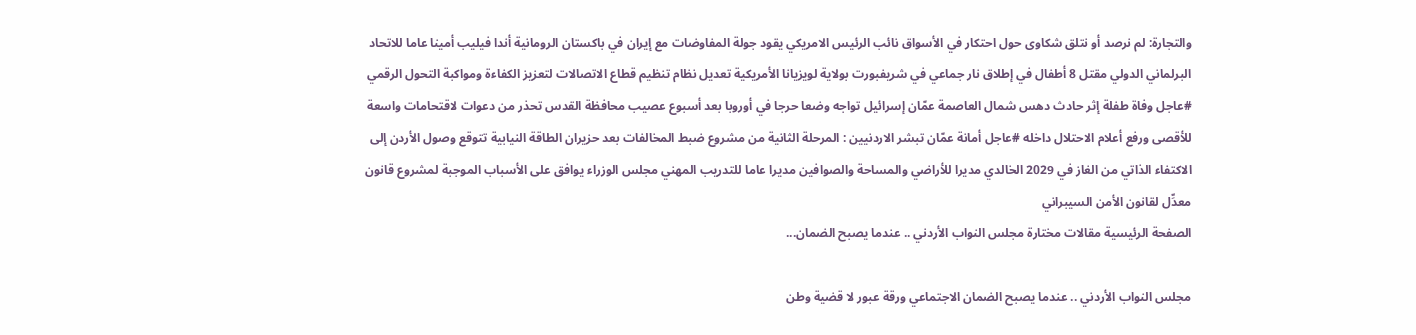والتجارة: لم نرصد أو نتلق شكاوى حول احتكار في الأسواق نائب الرئيس الامريكي يقود جولة المفاوضات مع إيران في باكستان الرومانية أندا فيليب أمينا عاما للاتحاد البرلماني الدولي مقتل 8 أطفال في إطلاق نار جماعي في شريفبورت بولاية لويزيانا الأمريكية تعديل نظام تنظيم قطاع الاتصالات لتعزيز الكفاءة ومواكبة التحول الرقمي #عاجل وفاة طفلة إثر حادث دهس شمال العاصمة عمّان إسرائيل تواجه وضعا حرجا في أوروبا بعد أسبوع عصيب محافظة القدس تحذر من دعوات لاقتحامات واسعة للأقصى ورفع أعلام الاحتلال داخله #عاجل أمانة عمّان تبشر الاردنيين : المرحلة الثانية من مشروع ضبط المخالفات بعد حزيران الطاقة النيابية تتوقع وصول الأردن إلى الاكتفاء الذاتي من الغاز في 2029 الخالدي مديرا للأراضي والمساحة والصوافين مديرا عاما للتدريب المهني مجلس الوزراء يوافق على الأسباب الموجبة لمشروع قانون معدِّل لقانون الأمن السيبراني
الصفحة الرئيسية مقالات مختارة مجلس النواب الأردني .. عندما يصبح الضمان...

مجلس النواب الأردني .. عندما يصبح الضمان الاجتماعي ورقة عبور لا قضية وطن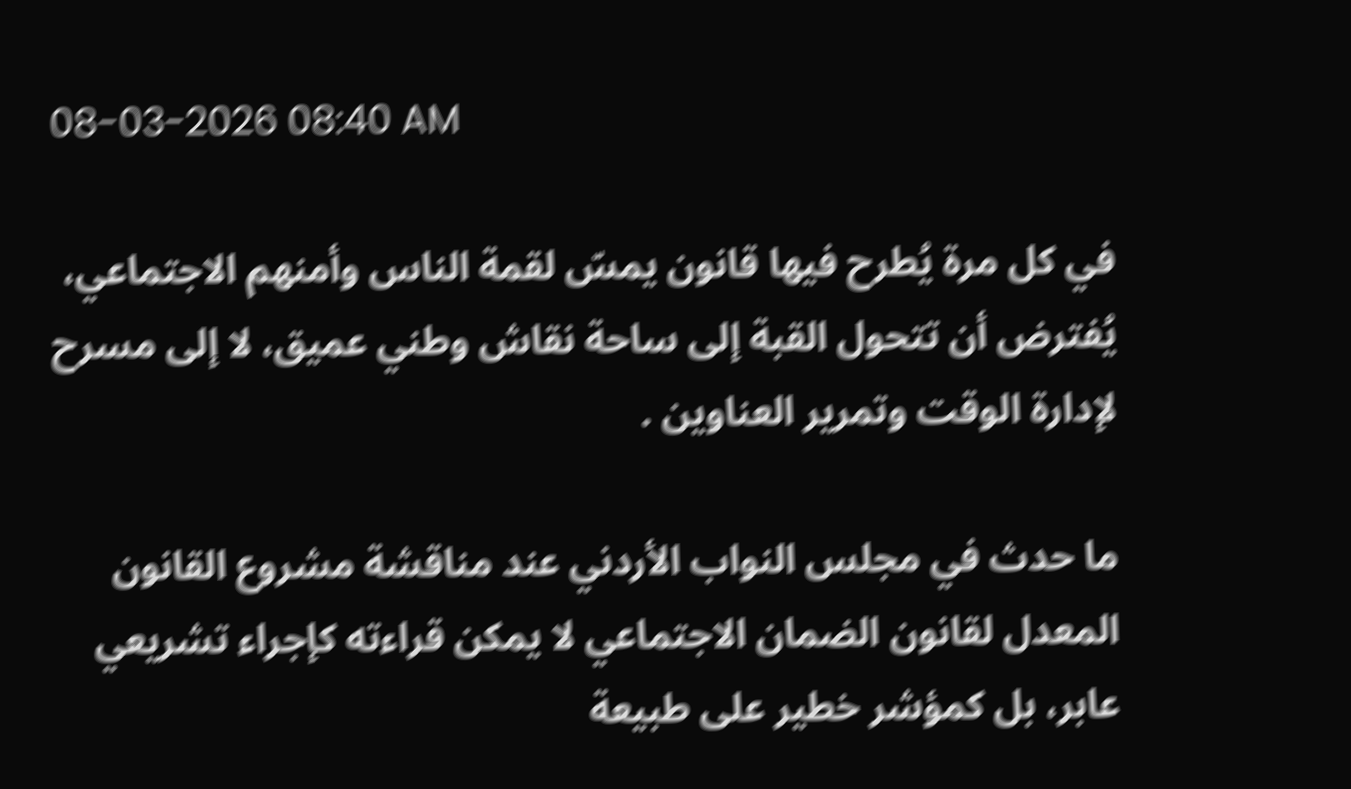08-03-2026 08:40 AM

في كل مرة يُطرح فيها قانون يمسّ لقمة الناس وأمنهم الاجتماعي، يُفترض أن تتحول القبة إلى ساحة نقاش وطني عميق، لا إلى مسرح لإدارة الوقت وتمرير العناوين .

ما حدث في مجلس النواب الأردني عند مناقشة مشروع القانون المعدل لقانون الضمان الاجتماعي لا يمكن قراءته كإجراء تشريعي عابر، بل كمؤشر خطير على طبيعة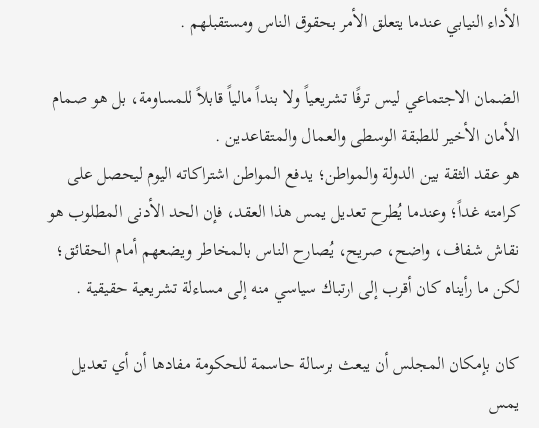الأداء النيابي عندما يتعلق الأمر بحقوق الناس ومستقبلهم .

الضمان الاجتماعي ليس ترفًا تشريعياً ولا بنداً مالياً قابلاً للمساومة، بل هو صمام الأمان الأخير للطبقة الوسطى والعمال والمتقاعدين .
هو عقد الثقة بين الدولة والمواطن؛ يدفع المواطن اشتراكاته اليوم ليحصل على كرامته غداً؛ وعندما يُطرح تعديل يمس هذا العقد، فإن الحد الأدنى المطلوب هو نقاش شفاف، واضح، صريح، يُصارح الناس بالمخاطر ويضعهم أمام الحقائق؛ لكن ما رأيناه كان أقرب إلى ارتباك سياسي منه إلى مساءلة تشريعية حقيقية .

كان بإمكان المجلس أن يبعث برسالة حاسمة للحكومة مفادها أن أي تعديل يمس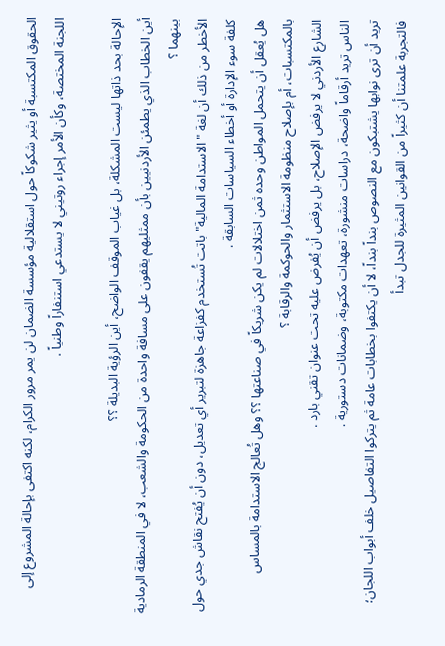الحقوق المكتسبة أو يثير شكوكاً حول استقلالية مؤسسة الضمان لن يمر مرور الكرام، لكنه اكتفى بإحالة المشروع إلى اللجنة المختصة، وكأن الأمر إجراء روتيني لا يستدعي استنفاراً وطنياً .

الإحالة بحد ذاتها ليست المشكلة، بل غياب الموقف الواضح، أين الرؤية البديلة ؟؟
أين الخطاب الذي يطمئن الأردنيين بأن ممثليهم يقفون على مسافة واحدة من الحكومة والشعب، لا في المنطقة الرمادية بينهما ؟
الأخطر من ذلك أن لغة "الاستدامة المالية" باتت تُستخدم كفزاعة جاهزة لتبرير أي تعديل، دون أن يُفتح نقاش جدي حول كلفة سوء الإدارة أو أخطاء السياسات السابقة .
هل يُعقل أن يتحمل المواطن وحده ثمن اختلالات لم يكن شريكاً في صناعتها ؟؟ وهل تُعالج الاستدامة بالمساس بالمكتسبات، أم بإصلاح منظومة الاستثمار والحوكمة والرقابة ؟
الشارع الأردني لا يرفض الإصلاح، بل يرفض أن يُفرض عليه تحت عنوان تقني بارد .
الناس تريد أرقاماً واضحة، دراسات منشورة، تعهدات مكتوبة، وضمانات دستورية .
تريد أن ترى نوابها يشتبكون مع النصوص بنداً بنداً، لا أن يكتفوا بخطابات عامة ثم يتركوا التفاصيل خلف أبواب اللجان؛ فالتجربة علمتنا أن كثيراً من القوانين المثيرة للجدل تبدأ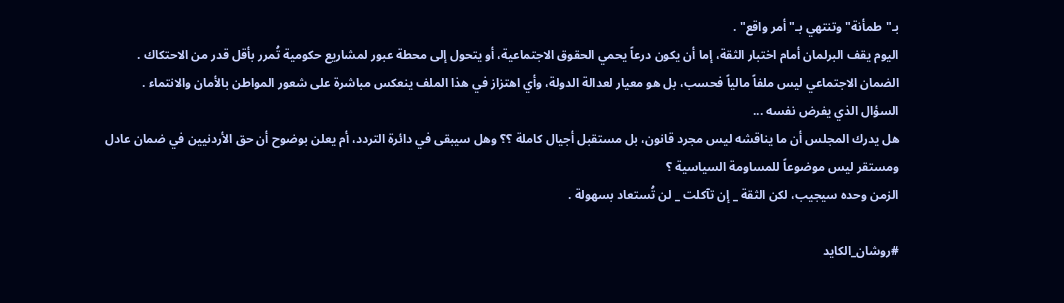بـ"طمأنة" وتنتهي بـ"أمر واقع" .
اليوم يقف البرلمان أمام اختبار الثقة، إما أن يكون درعاً يحمي الحقوق الاجتماعية، أو يتحول إلى محطة عبور لمشاريع حكومية تُمرر بأقل قدر من الاحتكاك .
الضمان الاجتماعي ليس ملفاً مالياً فحسب، بل هو معيار لعدالة الدولة، وأي اهتزاز في هذا الملف ينعكس مباشرة على شعور المواطن بالأمان والانتماء .
السؤال الذي يفرض نفسه ...
هل يدرك المجلس أن ما يناقشه ليس مجرد قانون، بل مستقبل أجيال كاملة ؟؟ وهل سيبقى في دائرة التردد، أم يعلن بوضوح أن حق الأردنيين في ضمان عادل ومستقر ليس موضوعاً للمساومة السياسية ؟
الزمن وحده سيجيب، لكن الثقة _ إن تآكلت _ لن تُستعاد بسهولة .

#روشان_الكايد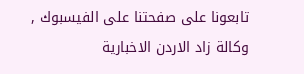تابعونا على صفحتنا على الفيسبوك , وكالة زاد الاردن الاخبارية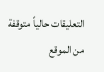التعليقات حالياً متوقفة من الموقع